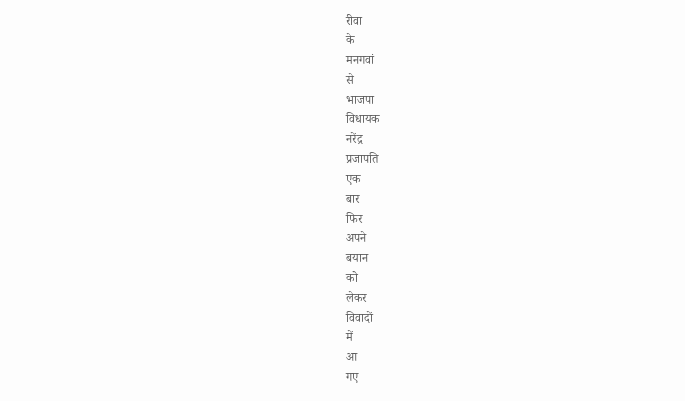रीवा
के
मनगवां
से
भाजपा
विधायक
नरेंद्र
प्रजापति
एक
बार
फिर
अपने
बयान
को
लेकर
विवादों
में
आ
गए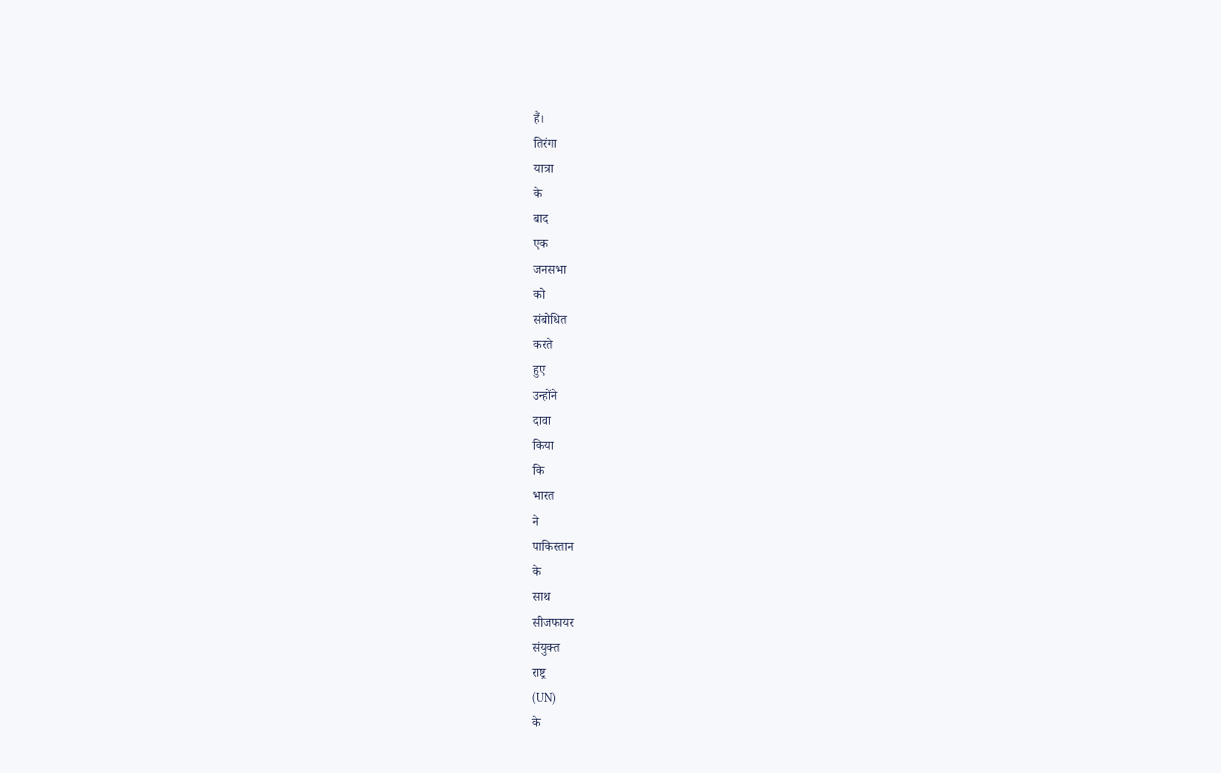हैं।
तिरंगा
यात्रा
के
बाद
एक
जनसभा
को
संबोधित
करते
हुए
उन्होंने
दावा
किया
कि
भारत
ने
पाकिस्तान
के
साथ
सीजफायर
संयुक्त
राष्ट्र
(UN)
के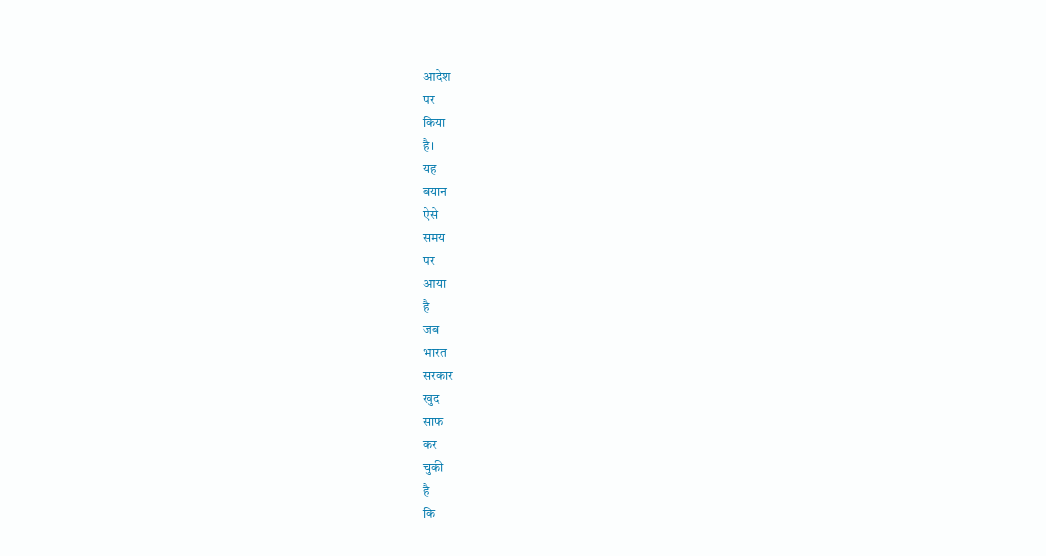आदेश
पर
किया
है।
यह
बयान
ऐसे
समय
पर
आया
है
जब
भारत
सरकार
खुद
साफ
कर
चुकी
है
कि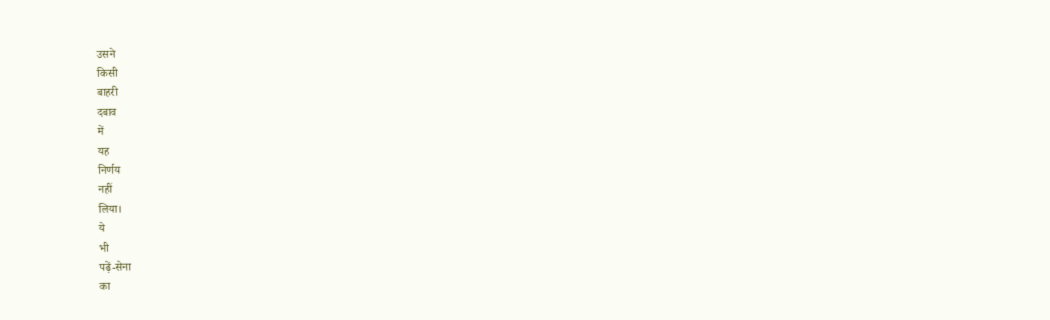उसने
किसी
बाहरी
दबाव
में
यह
निर्णय
नहीं
लिया।
ये
भी
पढ़ें-सेना
का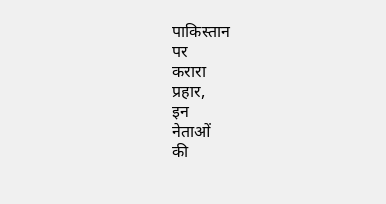पाकिस्तान
पर
करारा
प्रहार,
इन
नेताओं
की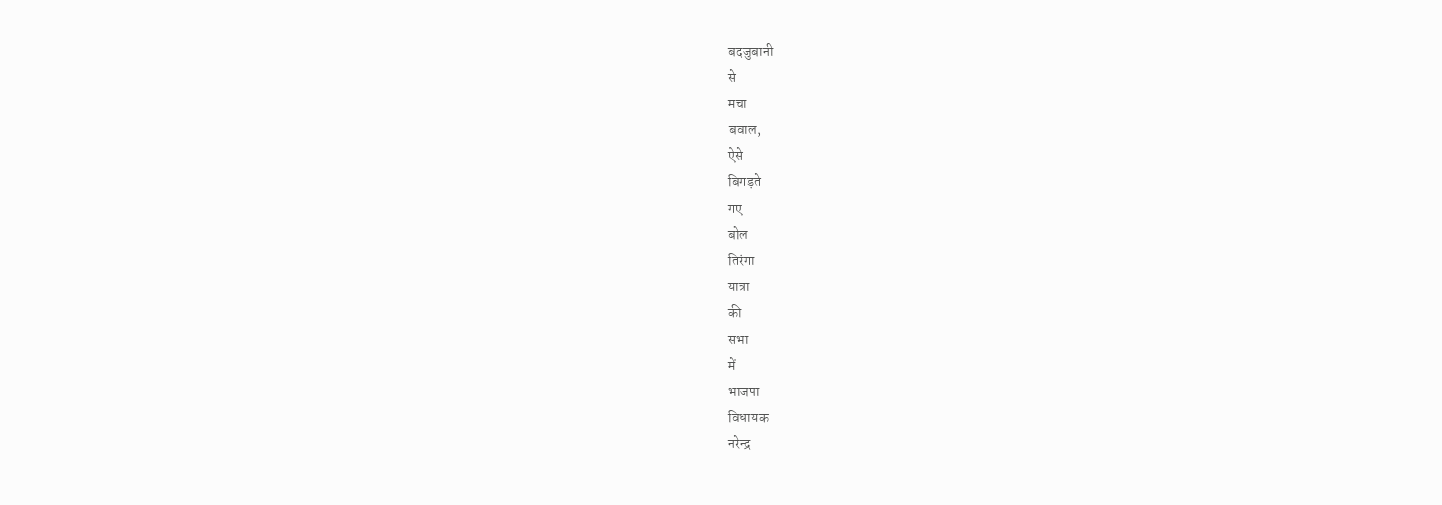बदजुबानी
से
मचा
बवाल,
ऐसे
बिगड़ते
गए
बोल
तिरंगा
यात्रा
की
सभा
में
भाजपा
विधायक
नरेन्द्र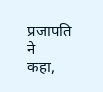प्रजापति
ने
कहा,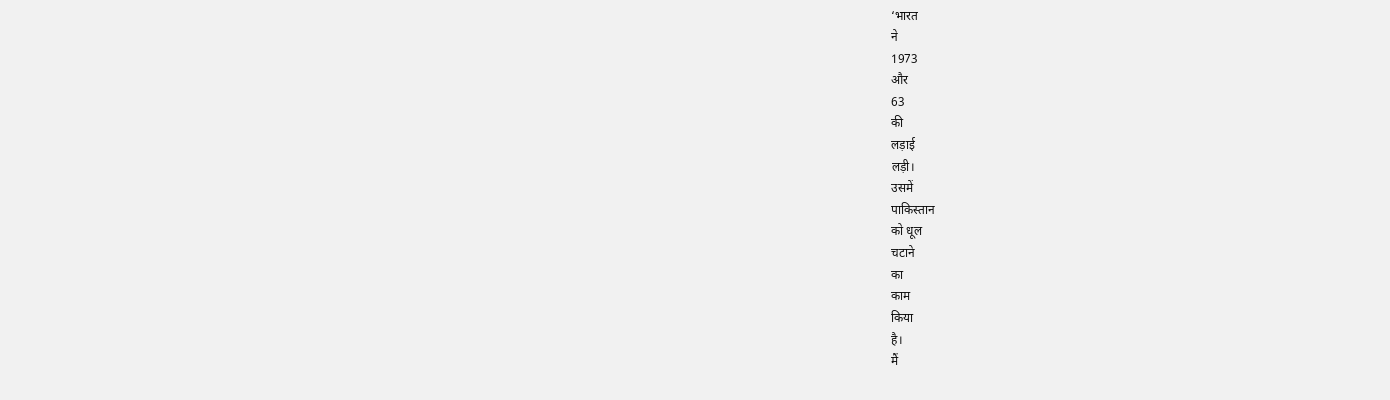‘भारत
ने
1973
और
63
की
लड़ाई
लड़ी।
उसमें
पाकिस्तान
को धूल
चटाने
का
काम
किया
है।
मैं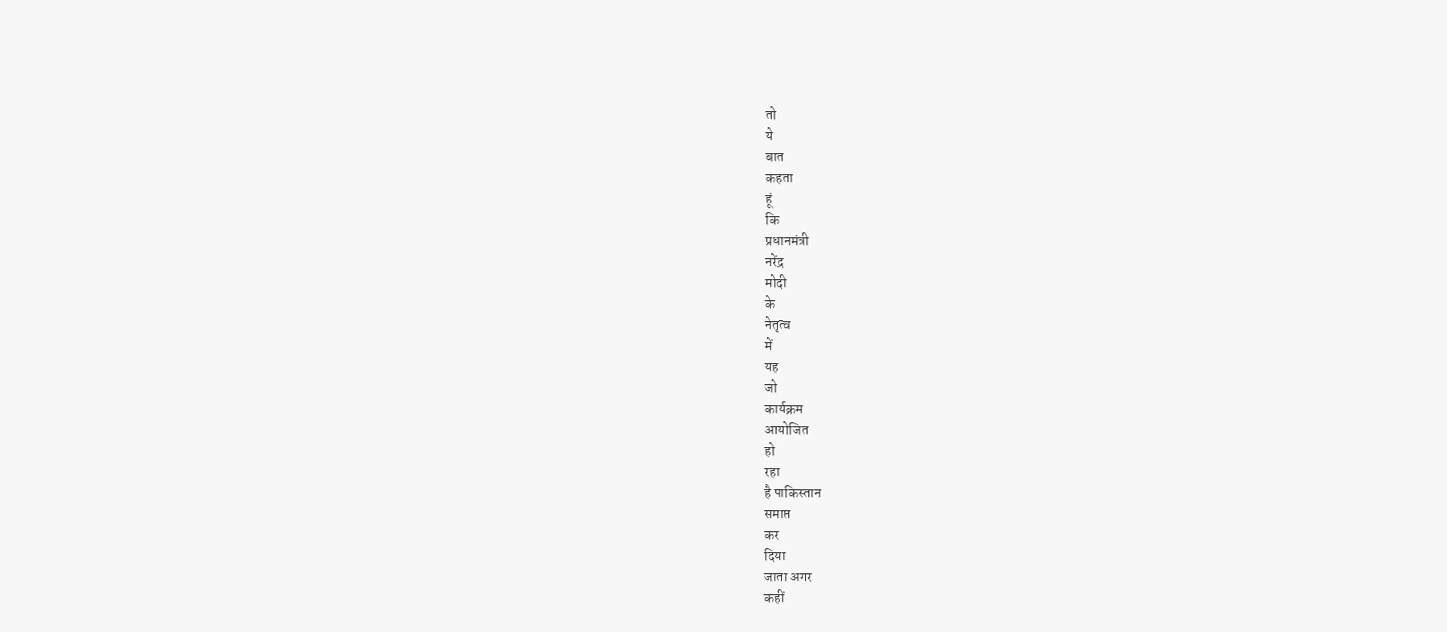तो
ये
बात
कहता
हूं
कि
प्रधानमंत्री
नरेंद्र
मोदी
के
नेतृत्व
में
यह
जो
कार्यक्रम
आयोजित
हो
रहा
है पाकिस्तान
समाप्त
कर
दिया
जाता अगर
कहीं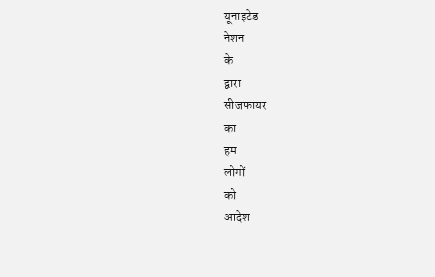यूनाइटेड
नेशन
के
द्वारा
सीजफायर
का
हम
लोगों
को
आदेश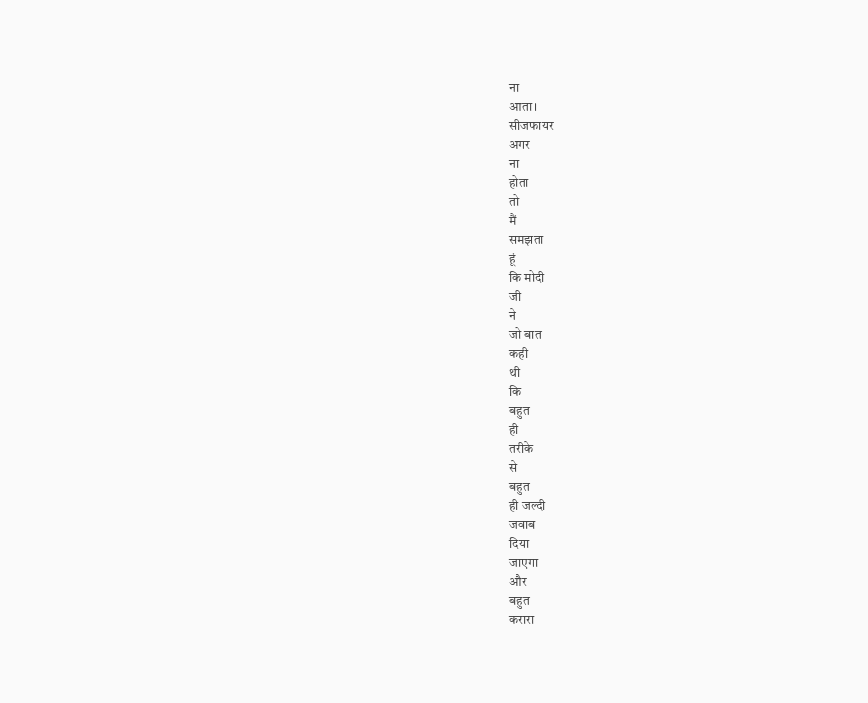ना
आता।
सीजफायर
अगर
ना
होता
तो
मैं
समझता
हूं
कि मोदी
जी
ने
जो बात
कही
थी
कि
बहुत
ही
तरीके
से
बहुत
ही जल्दी
जवाब
दिया
जाएगा
और
बहुत
करारा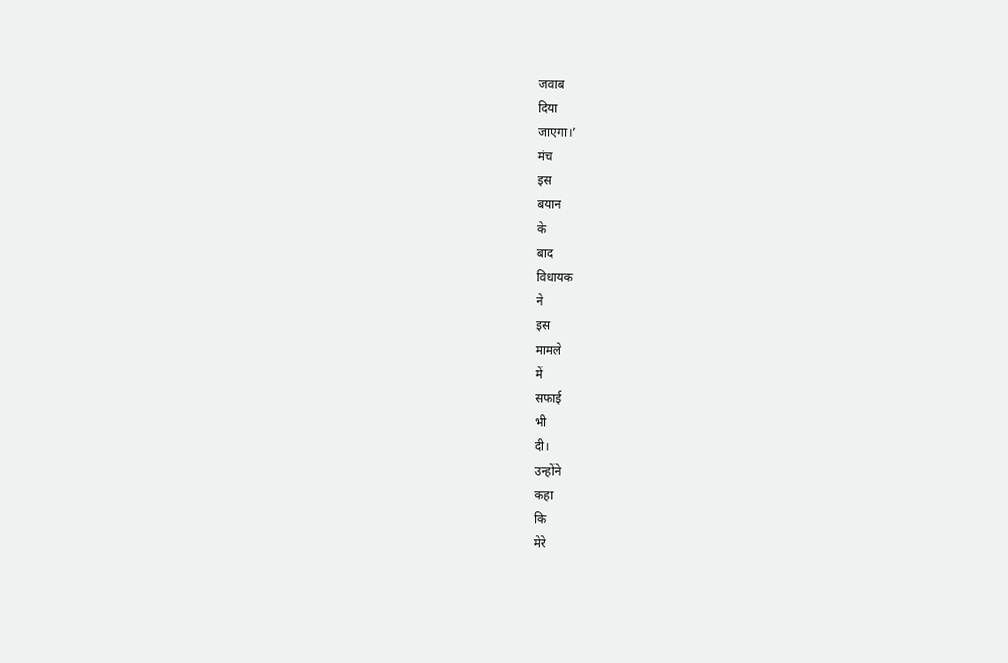जवाब
दिया
जाएगा।’
मंच
इस
बयान
के
बाद
विधायक
ने
इस
मामले
में
सफाई
भी
दी।
उन्होंने
कहा
कि
मेरे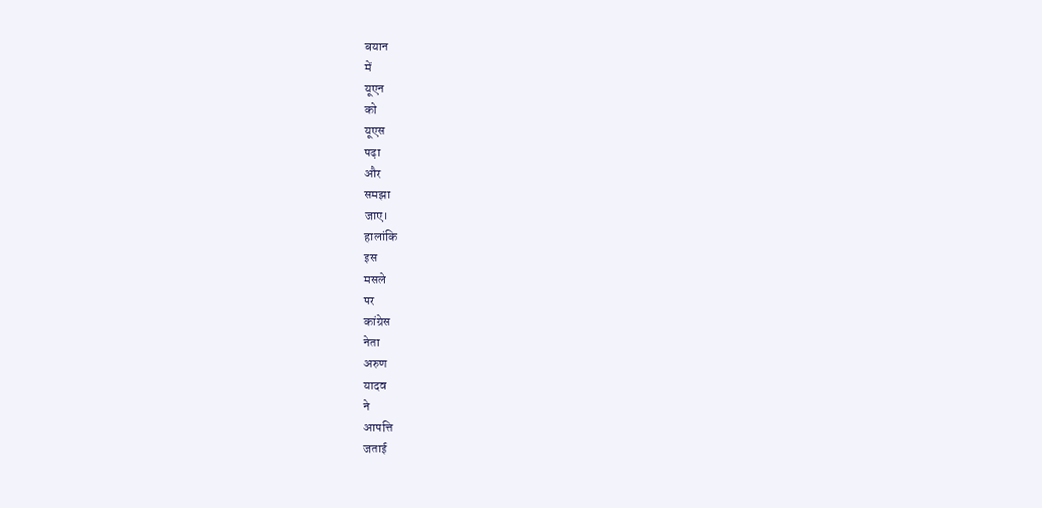बयान
में
यूएन
को
यूएस
पढ़ा
और
समझा
जाए।
हालांकि
इस
मसले
पर
कांग्रेस
नेता
अरुण
यादव
ने
आपत्ति
जताई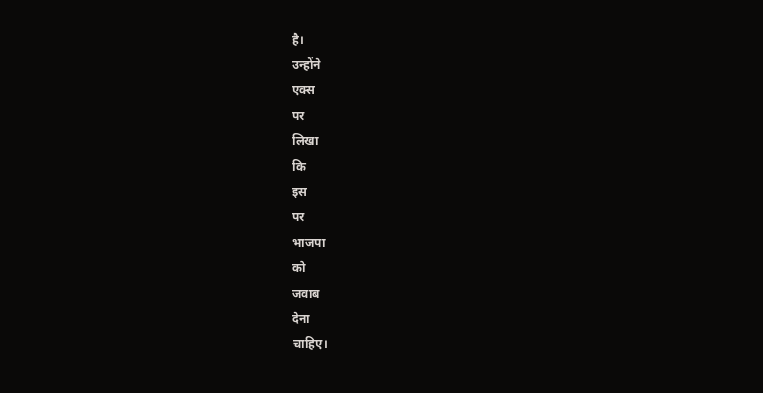है।
उन्होंने
एक्स
पर
लिखा
कि
इस
पर
भाजपा
को
जवाब
देना
चाहिए।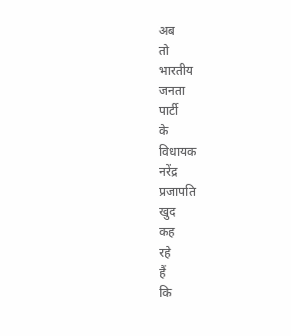अब
तो
भारतीय
जनता
पार्टी
के
विधायक
नरेंद्र
प्रजापति
खुद
कह
रहे
हैं
कि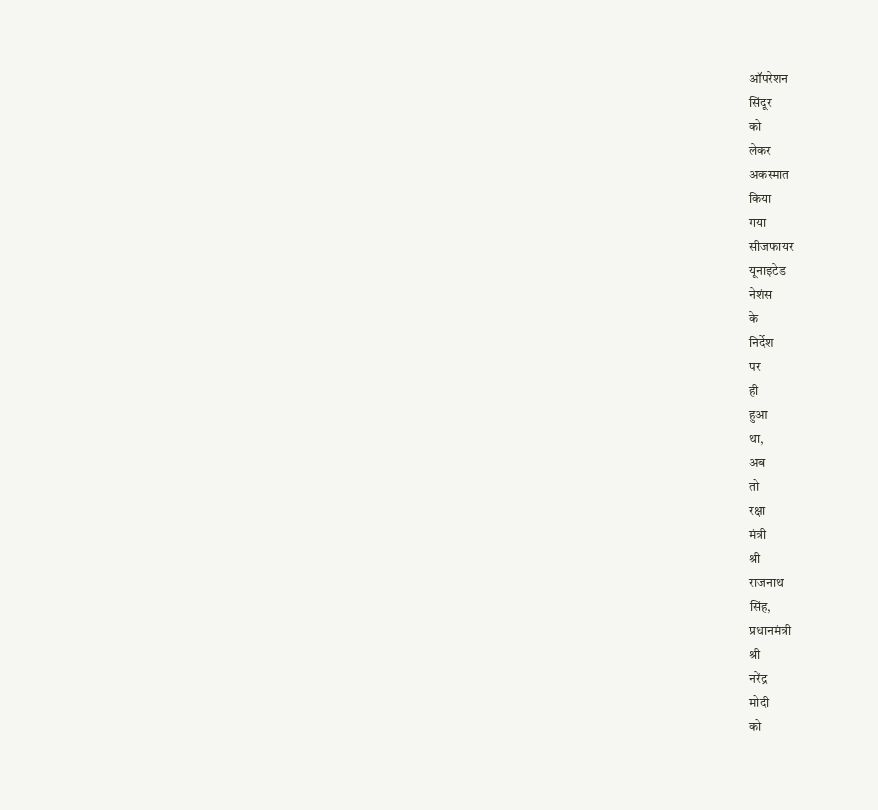ऑपरेशन
सिंदूर
को
लेकर
अकस्मात
किया
गया
सीजफायर
यूनाइटेड
नेशंस
के
निर्देश
पर
ही
हुआ
था,
अब
तो
रक्षा
मंत्री
श्री
राजनाथ
सिंह,
प्रधानमंत्री
श्री
नरेंद्र
मोदी
को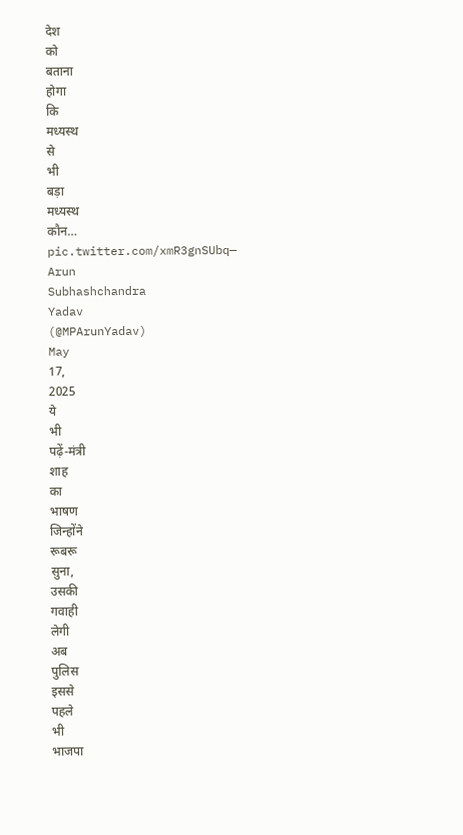देश
को
बताना
होगा
कि
मध्यस्थ
से
भी
बड़ा
मध्यस्थ
कौन…
pic.twitter.com/xmR3gnSUbq—
Arun
Subhashchandra
Yadav
(@MPArunYadav)
May
17,
2025
ये
भी
पढ़ें-मंत्री
शाह
का
भाषण
जिन्होंने
रूबरू
सुना,
उसकी
गवाही
लेगी
अब
पुलिस
इससे
पहले
भी
भाजपा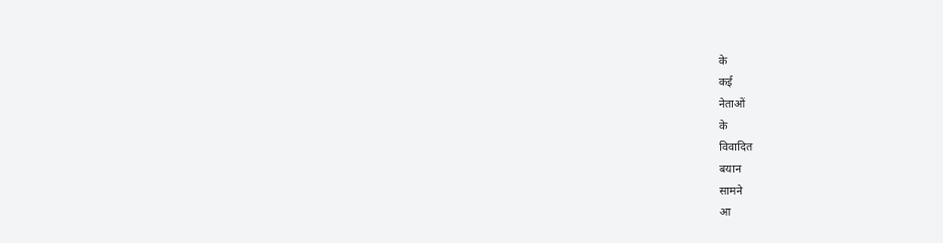के
कई
नेताओं
के
विवादित
बयान
सामने
आ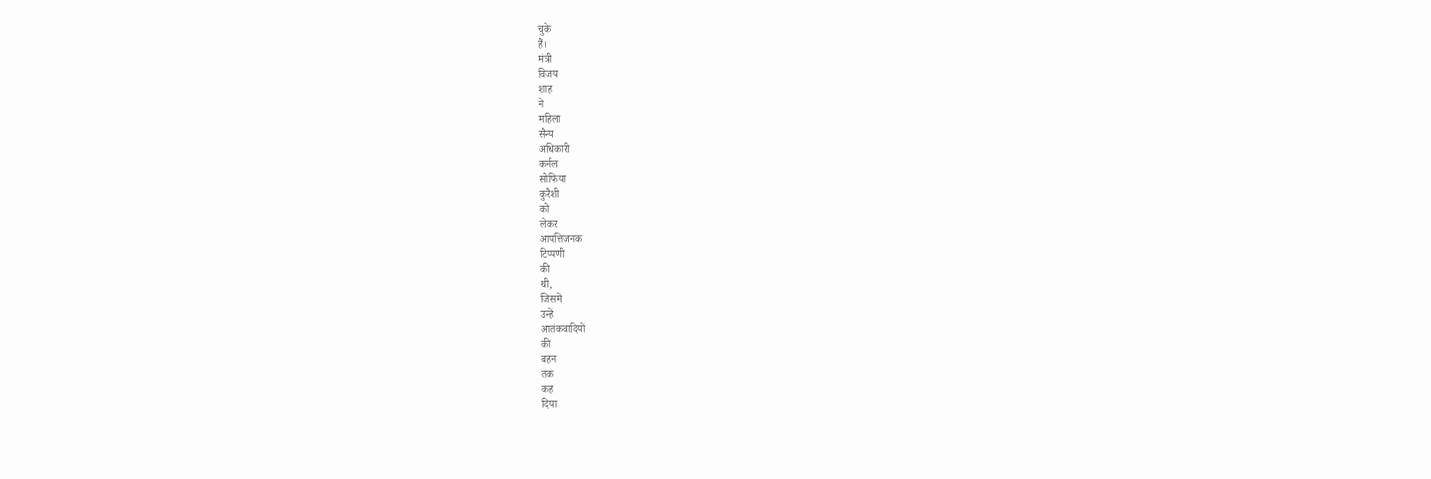चुके
हैं।
मंत्री
विजय
शाह
ने
महिला
सैन्य
अधिकारी
कर्नल
सोफिया
कुरैशी
को
लेकर
आपत्तिजनक
टिप्पणी
की
थी,
जिसमें
उन्हें
आतंकवादियों
की
बहन
तक
कह
दिया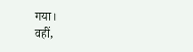गया।
वहीं,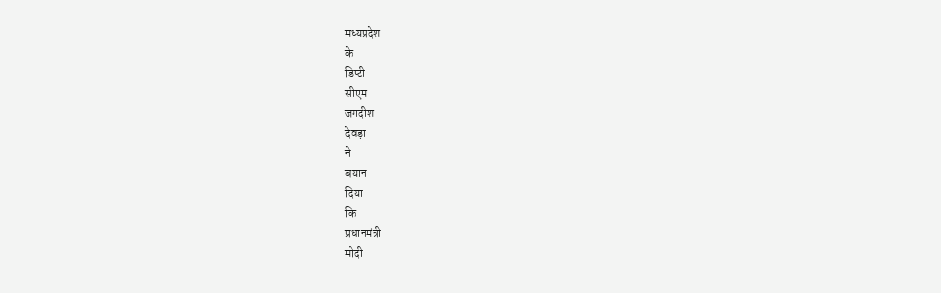मध्यप्रदेश
के
डिप्टी
सीएम
जगदीश
देवड़ा
ने
बयान
दिया
कि
प्रधानमंत्री
मोदी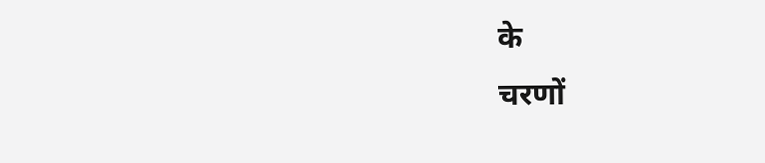के
चरणों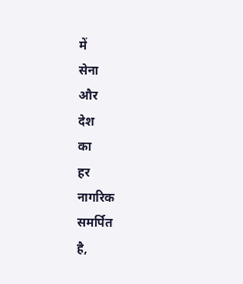में
सेना
और
देश
का
हर
नागरिक
समर्पित
है,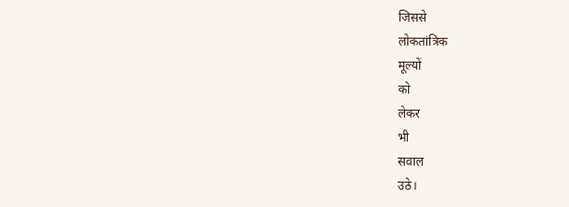जिससे
लोकतांत्रिक
मूल्यों
को
लेकर
भी
सवाल
उठे।